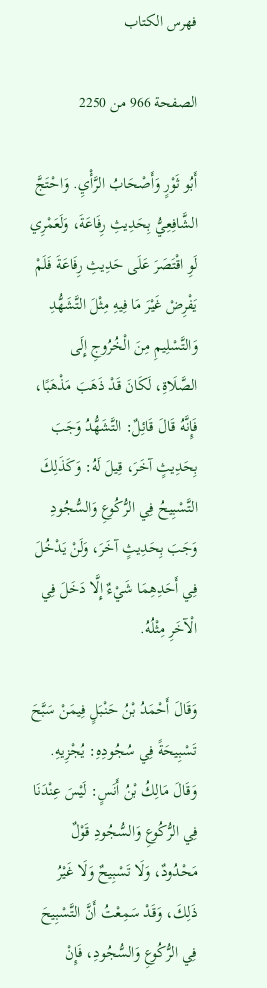فهرس الكتاب

الصفحة 966 من 2250

أَبُو ثَوْرٍ وَأَصْحَابُ الرَّأْيِ. وَاحْتَجَّ الشَّافِعِيُّ بِحَدِيثِ رِفَاعَةَ، وَلَعَمْرِي لَوِ اقْتَصَرَ عَلَى حَدِيثِ رِفَاعَةَ فَلَمْ يَفْرِضْ غَيْرَ مَا فِيهِ مِثْلَ التَّشَهُّدِ وَالتَّسْلِيمِ مِنَ الْخُرُوجِ إِلَى الصَّلَاةِ، لَكَانَ قَدْ ذَهَبَ مَذْهَبًا، فَإِنَّهُ قَالَ قَائِلٌ: التَّشَهُّدُ وَجَبَ بِحَدِيثٍ آخَرَ، قِيلَ لَهُ: وَكَذَلِكَ التَّسْبِيحُ فِي الرُّكُوعِ وَالسُّجُودِ وَجَبَ بِحَدِيثٍ آخَرَ، وَلَنْ يَدْخُلَ فِي أَحَدِهِمَا شَيْءٌ إِلَّا دَخَلَ فِي الْآخَرِ مِثْلُهُ.

وَقَالَ أَحْمَدُ بْنُ حَنْبَلٍ فِيمَنْ سَبَّحَ تَسْبِيحَةً فِي سُجُودِهِ: يُجْزِيهِ. وَقَالَ مَالِكُ بْنُ أَنَسٍ: لَيْسَ عِنْدَنَا فِي الرُّكُوعِ وَالسُّجُودِ قَوْلٌ مَحْدُودٌ، وَلَا تَسْبِيحٌ وَلَا غَيْرُ ذَلِكَ، وَقَدْ سَمِعْتُ أَنَّ التَّسْبِيحَ فِي الرُّكُوعِ وَالسُّجُودِ، فَإِنْ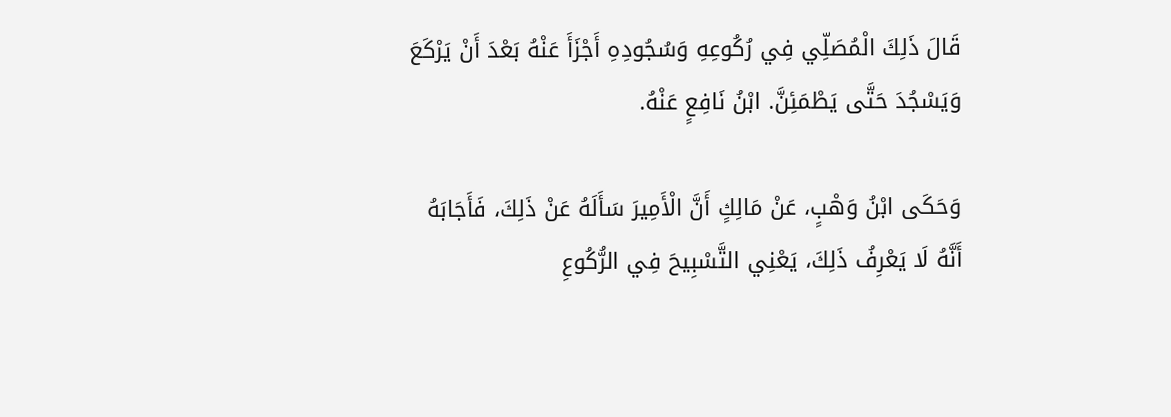قَالَ ذَلِكَ الْمُصَلِّي فِي رُكُوعِهِ وَسُجُودِهِ أَجْزَأَ عَنْهُ بَعْدَ أَنْ يَرْكَعَ وَيَسْجُدَ حَتَّى يَطْمَئِنَّ. ابْنُ نَافِعٍ عَنْهُ.

وَحَكَى ابْنُ وَهْبٍ، عَنْ مَالِكٍ أَنَّ الْأَمِيرَ سَأَلَهُ عَنْ ذَلِكَ، فَأَجَابَهُ أَنَّهُ لَا يَعْرِفُ ذَلِكَ، يَعْنِي التَّسْبِيحَ فِي الرُّكُوعِ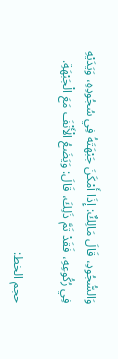وَالسُّجُودِ، قَالَ مَالِكٌ: إِذَا أَمْكَنَ جَبْهَتَهُ فِي سُجُودِهِ، وَيَدَيْهِ فِي رُكُوعِهِ، فَقَدْ تَمَّ ذَلِكَ، قَالَ: وَيَضَعُ الْأَنْفَ مَعَ الْجَبْهَةِ.

حجم الخط: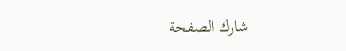شارك الصفحة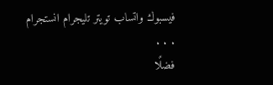فيسبوك واتساب تويتر تليجرام انستجرام
. . .
فضلًا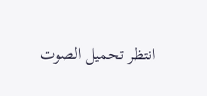انتظر تحميل الصوت